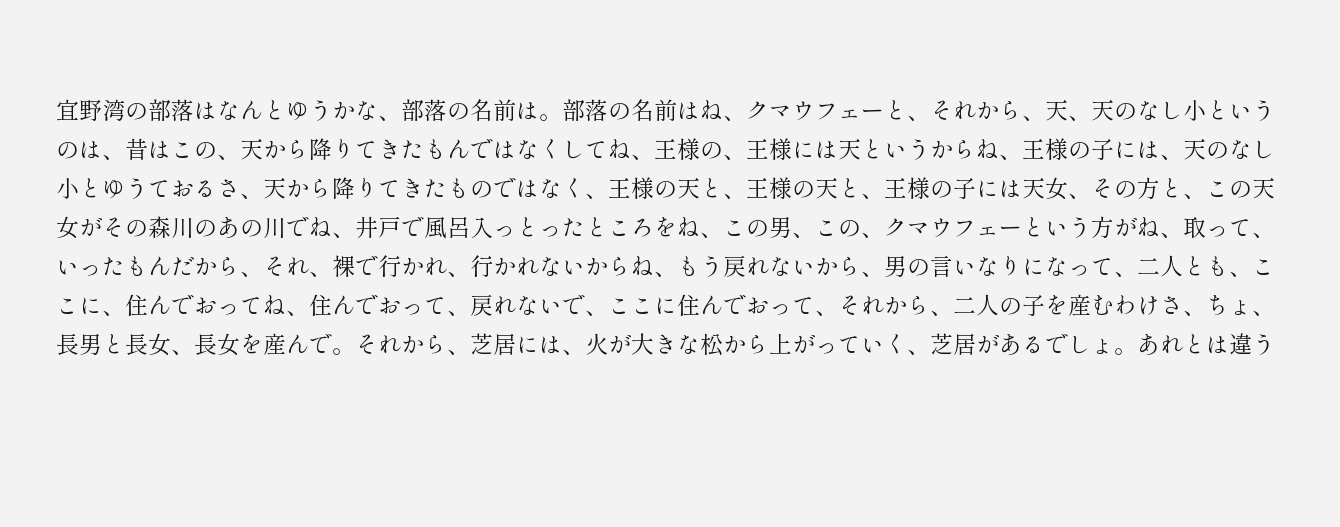宜野湾の部落はなんとゆうかな、部落の名前は。部落の名前はね、クマウフェーと、それから、天、天のなし小というのは、昔はこの、天から降りてきたもんではなくしてね、王様の、王様には天というからね、王様の子には、天のなし小とゆうておるさ、天から降りてきたものではなく、王様の天と、王様の天と、王様の子には天女、その方と、この天女がその森川のあの川でね、井戸で風呂入っとったところをね、この男、この、クマウフェーという方がね、取って、いったもんだから、それ、裸で行かれ、行かれないからね、もう戻れないから、男の言いなりになって、二人とも、ここに、住んでおってね、住んでおって、戻れないで、ここに住んでおって、それから、二人の子を産むわけさ、ちょ、長男と長女、長女を産んで。それから、芝居には、火が大きな松から上がっていく、芝居があるでしょ。あれとは違う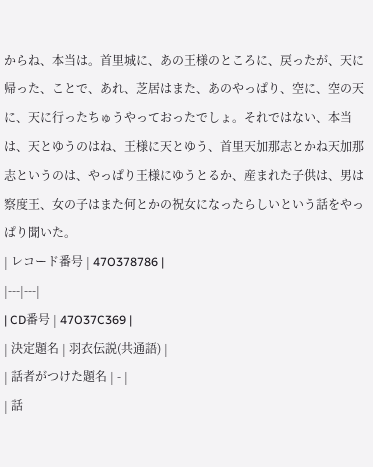からね、本当は。首里城に、あの王様のところに、戻ったが、天に帰った、ことで、あれ、芝居はまた、あのやっぱり、空に、空の天に、天に行ったちゅうやっておったでしょ。それではない、本当は、天とゆうのはね、王様に天とゆう、首里天加那志とかね天加那志というのは、やっぱり王様にゆうとるか、産まれた子供は、男は察度王、女の子はまた何とかの祝女になったらしいという話をやっぱり聞いた。
| レコード番号 | 47O378786 |
|---|---|
| CD番号 | 47O37C369 |
| 決定題名 | 羽衣伝説(共通語) |
| 話者がつけた題名 | - |
| 話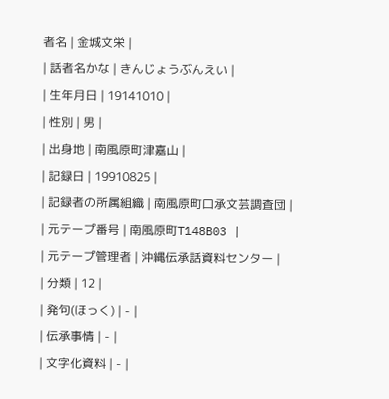者名 | 金城文栄 |
| 話者名かな | きんじょうぶんえい |
| 生年月日 | 19141010 |
| 性別 | 男 |
| 出身地 | 南風原町津嘉山 |
| 記録日 | 19910825 |
| 記録者の所属組織 | 南風原町口承文芸調査団 |
| 元テープ番号 | 南風原町T148B03 |
| 元テープ管理者 | 沖縄伝承話資料センター |
| 分類 | 12 |
| 発句(ほっく) | - |
| 伝承事情 | - |
| 文字化資料 | - |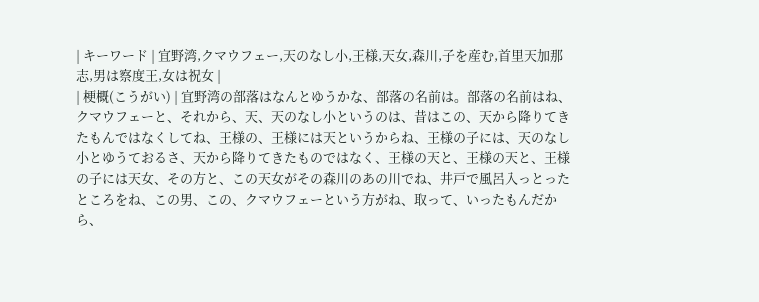| キーワード | 宜野湾,クマウフェー,天のなし小,王様,天女,森川,子を産む,首里天加那志,男は察度王,女は祝女 |
| 梗概(こうがい) | 宜野湾の部落はなんとゆうかな、部落の名前は。部落の名前はね、クマウフェーと、それから、天、天のなし小というのは、昔はこの、天から降りてきたもんではなくしてね、王様の、王様には天というからね、王様の子には、天のなし小とゆうておるさ、天から降りてきたものではなく、王様の天と、王様の天と、王様の子には天女、その方と、この天女がその森川のあの川でね、井戸で風呂入っとったところをね、この男、この、クマウフェーという方がね、取って、いったもんだから、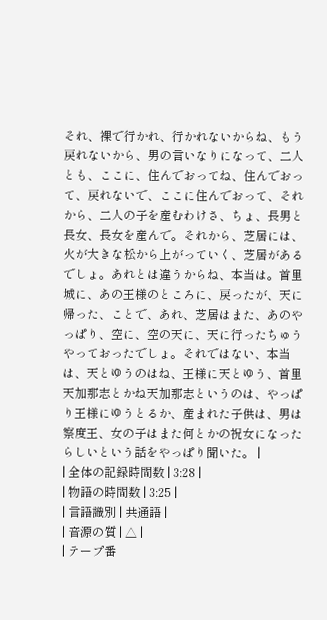それ、裸で行かれ、行かれないからね、もう戻れないから、男の言いなりになって、二人とも、ここに、住んでおってね、住んでおって、戻れないで、ここに住んでおって、それから、二人の子を産むわけさ、ちょ、長男と長女、長女を産んで。それから、芝居には、火が大きな松から上がっていく、芝居があるでしょ。あれとは違うからね、本当は。首里城に、あの王様のところに、戻ったが、天に帰った、ことで、あれ、芝居はまた、あのやっぱり、空に、空の天に、天に行ったちゅうやっておったでしょ。それではない、本当は、天とゆうのはね、王様に天とゆう、首里天加那志とかね天加那志というのは、やっぱり王様にゆうとるか、産まれた子供は、男は察度王、女の子はまた何とかの祝女になったらしいという話をやっぱり聞いた。 |
| 全体の記録時間数 | 3:28 |
| 物語の時間数 | 3:25 |
| 言語識別 | 共通語 |
| 音源の質 | △ |
| テープ番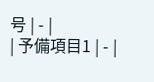号 | - |
| 予備項目1 | - |